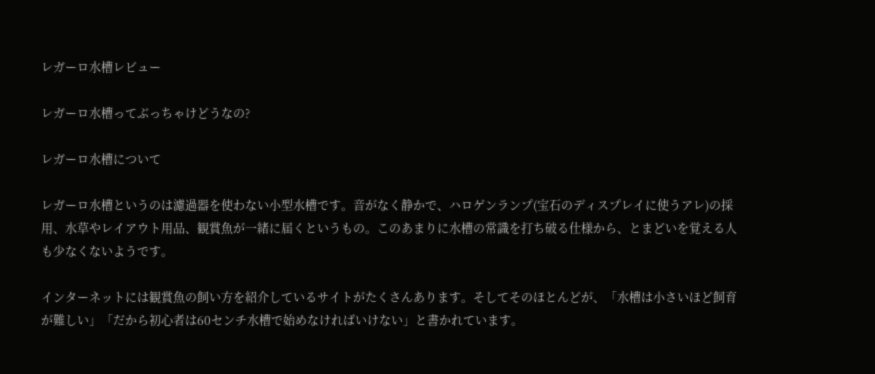レガーロ水槽レビュー

レガーロ水槽ってぶっちゃけどうなの?

レガーロ水槽について

レガーロ水槽というのは濾過器を使わない小型水槽です。音がなく静かで、ハロゲンランプ(宝石のディスプレイに使うアレ)の採用、水草やレイアウト用品、観賞魚が一緒に届くというもの。このあまりに水槽の常識を打ち破る仕様から、とまどいを覚える人も少なくないようです。

インターネットには観賞魚の飼い方を紹介しているサイトがたくさんあります。そしてそのほとんどが、「水槽は小さいほど飼育が難しい」「だから初心者は60センチ水槽で始めなければいけない」と書かれています。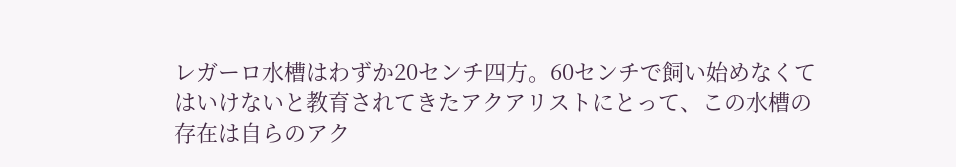レガーロ水槽はわずか20センチ四方。60センチで飼い始めなくてはいけないと教育されてきたアクアリストにとって、この水槽の存在は自らのアク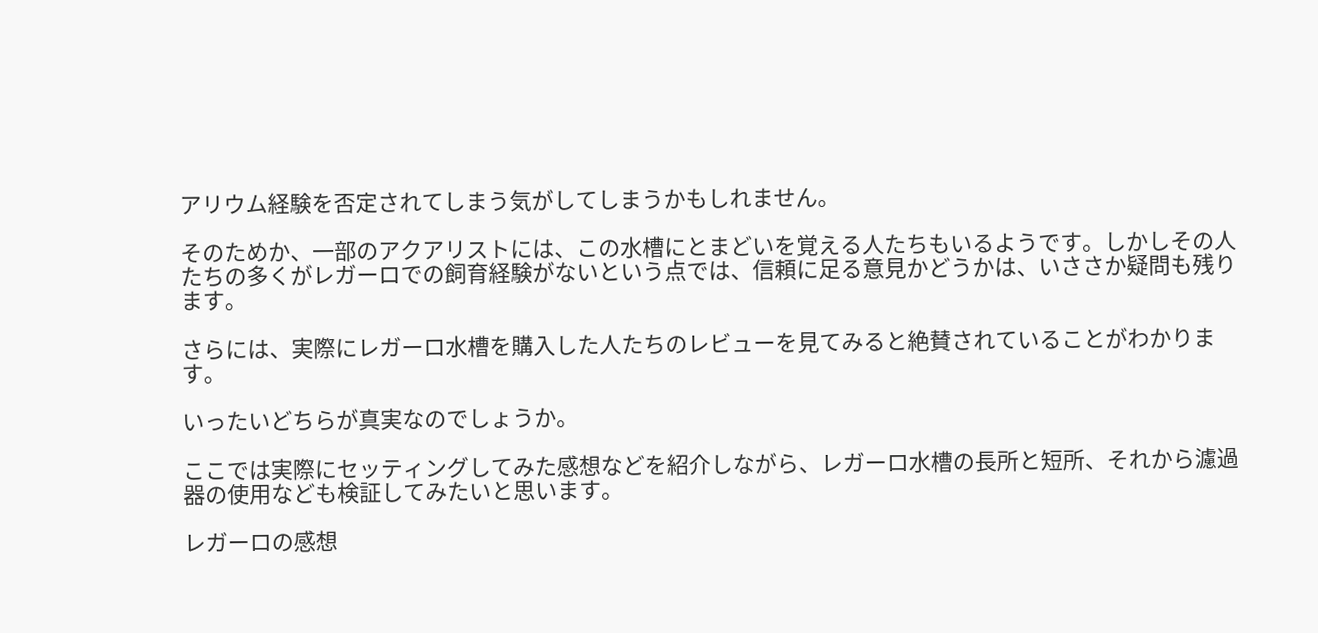アリウム経験を否定されてしまう気がしてしまうかもしれません。

そのためか、一部のアクアリストには、この水槽にとまどいを覚える人たちもいるようです。しかしその人たちの多くがレガーロでの飼育経験がないという点では、信頼に足る意見かどうかは、いささか疑問も残ります。

さらには、実際にレガーロ水槽を購入した人たちのレビューを見てみると絶賛されていることがわかります。

いったいどちらが真実なのでしょうか。

ここでは実際にセッティングしてみた感想などを紹介しながら、レガーロ水槽の長所と短所、それから濾過器の使用なども検証してみたいと思います。

レガーロの感想